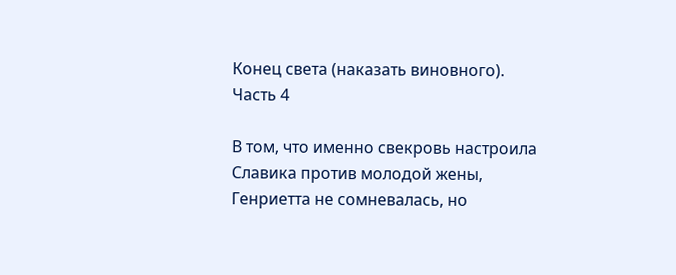Конец света (наказать виновного). Часть 4

В том, что именно свекровь настроила Славика против молодой жены, Генриетта не сомневалась, но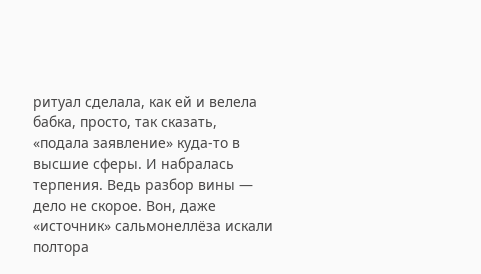ритуал сделала, как ей и велела бабка, просто, так сказать, «подала заявление» куда-то в высшие сферы. И набралась терпения. Ведь разбор вины — дело не скорое. Вон, даже «источник» сальмонеллёза искали полтора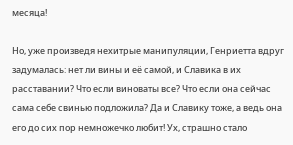месяца!

Но, уже произведя нехитрые манипуляции, Генриетта вдруг задумалась: нет ли вины и её самой, и Славика в их расставании? Что если виноваты все? Что если она сейчас сама себе свинью подложила? Да и Славику тоже, а ведь она его до сих пор немножечко любит! Ух, страшно стало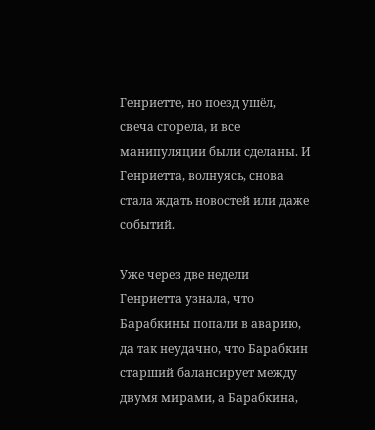Генриетте, но поезд ушёл, свеча сгорела, и все манипуляции были сделаны. И Генриетта, волнуясь, снова стала ждать новостей или даже событий.

Уже через две недели Генриетта узнала, что Барабкины попали в аварию, да так неудачно, что Барабкин старший балансирует между двумя мирами, а Барабкина,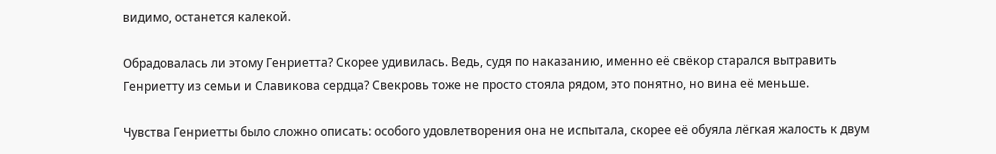видимо, останется калекой.

Обрадовалась ли этому Генриетта? Скорее удивилась. Ведь, судя по наказанию, именно её свёкор старался вытравить Генриетту из семьи и Славикова сердца? Свекровь тоже не просто стояла рядом, это понятно, но вина её меньше.

Чувства Генриетты было сложно описать: особого удовлетворения она не испытала, скорее её обуяла лёгкая жалость к двум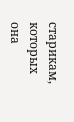старикам, которых она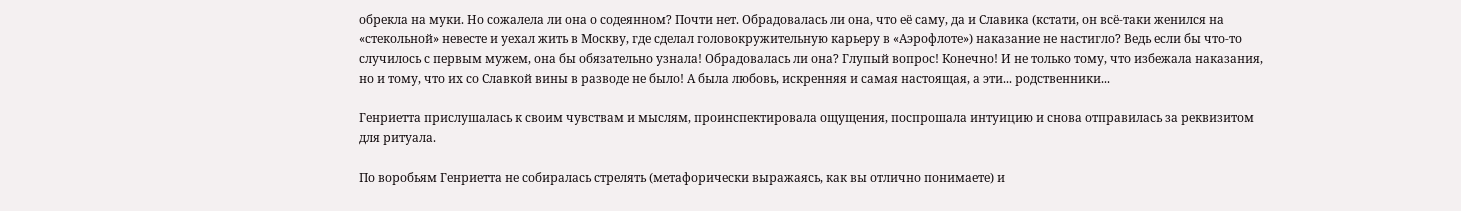обрекла на муки. Но сожалела ли она о содеянном? Почти нет. Обрадовалась ли она, что её саму, да и Славика (кстати, он всё-таки женился на «стекольной» невесте и уехал жить в Москву, где сделал головокружительную карьеру в «Аэрофлоте») наказание не настигло? Ведь если бы что-то случилось с первым мужем, она бы обязательно узнала! Обрадовалась ли она? Глупый вопрос! Конечно! И не только тому, что избежала наказания, но и тому, что их со Славкой вины в разводе не было! А была любовь, искренняя и самая настоящая, а эти... родственники...

Генриетта прислушалась к своим чувствам и мыслям, проинспектировала ощущения, поспрошала интуицию и снова отправилась за реквизитом для ритуала.

По воробьям Генриетта не собиралась стрелять (метафорически выражаясь, как вы отлично понимаете) и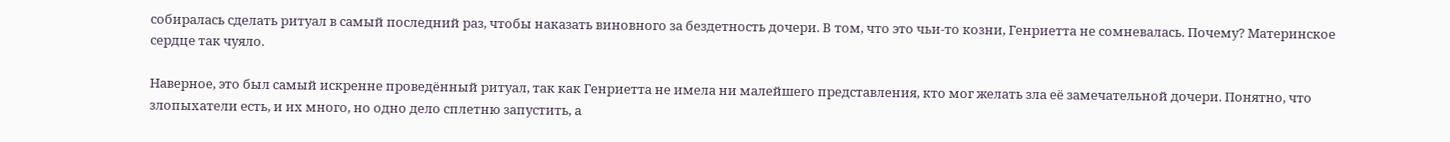собиралась сделать ритуал в самый последний раз, чтобы наказать виновного за бездетность дочери. В том, что это чьи-то козни, Генриетта не сомневалась. Почему? Материнское сердце так чуяло.

Наверное, это был самый искренне проведённый ритуал, так как Генриетта не имела ни малейшего представления, кто мог желать зла её замечательной дочери. Понятно, что злопыхатели есть, и их много, но одно дело сплетню запустить, а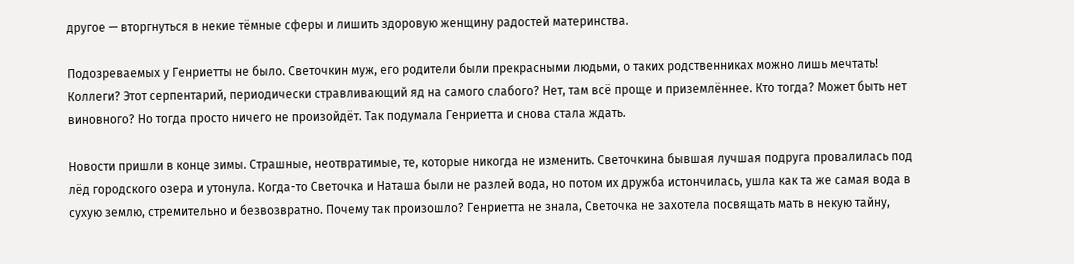другое — вторгнуться в некие тёмные сферы и лишить здоровую женщину радостей материнства.

Подозреваемых у Генриетты не было. Светочкин муж, его родители были прекрасными людьми, о таких родственниках можно лишь мечтать! Коллеги? Этот серпентарий, периодически стравливающий яд на самого слабого? Нет, там всё проще и приземлённее. Кто тогда? Может быть нет виновного? Но тогда просто ничего не произойдёт. Так подумала Генриетта и снова стала ждать.

Новости пришли в конце зимы. Страшные, неотвратимые, те, которые никогда не изменить. Светочкина бывшая лучшая подруга провалилась под лёд городского озера и утонула. Когда-то Светочка и Наташа были не разлей вода, но потом их дружба истончилась, ушла как та же самая вода в сухую землю, стремительно и безвозвратно. Почему так произошло? Генриетта не знала, Светочка не захотела посвящать мать в некую тайну,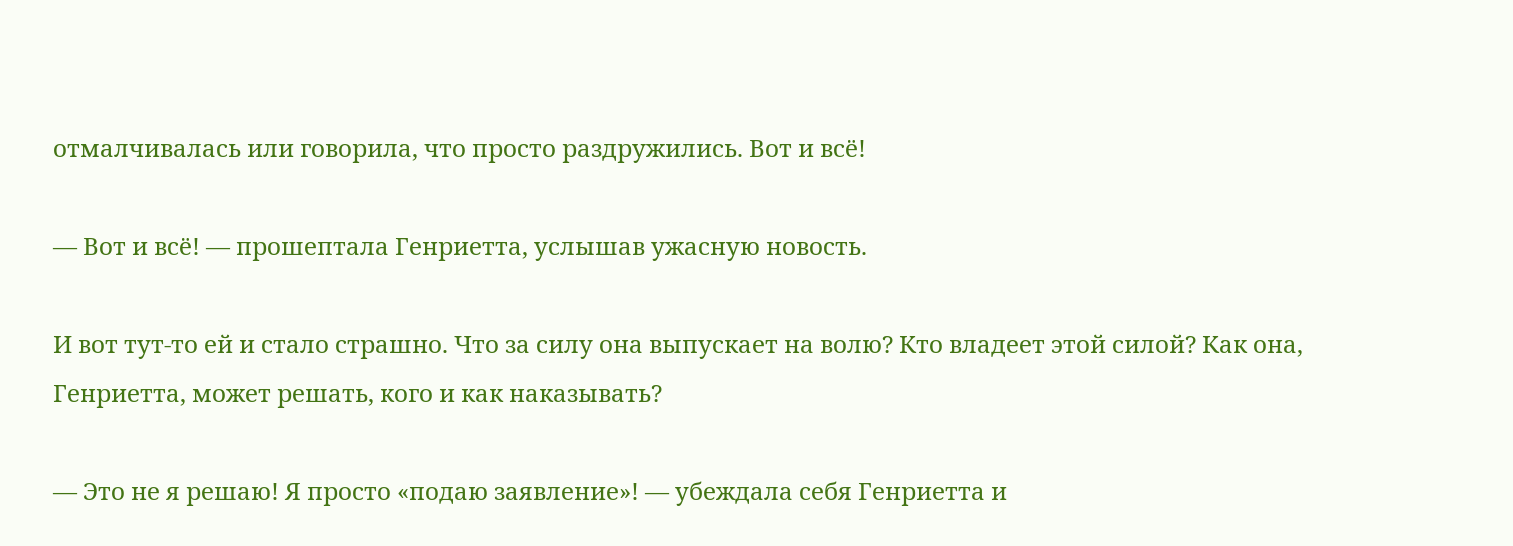отмалчивалась или говорила, что просто раздружились. Вот и всё!

— Вот и всё! — прошептала Генриетта, услышав ужасную новость.

И вот тут-то ей и стало страшно. Что за силу она выпускает на волю? Кто владеет этой силой? Как она, Генриетта, может решать, кого и как наказывать?

— Это не я решаю! Я просто «подаю заявление»! — убеждала себя Генриетта и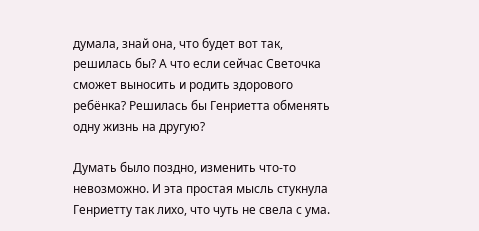думала, знай она, что будет вот так, решилась бы? А что если сейчас Светочка сможет выносить и родить здорового ребёнка? Решилась бы Генриетта обменять одну жизнь на другую?

Думать было поздно, изменить что-то невозможно. И эта простая мысль стукнула Генриетту так лихо, что чуть не свела с ума.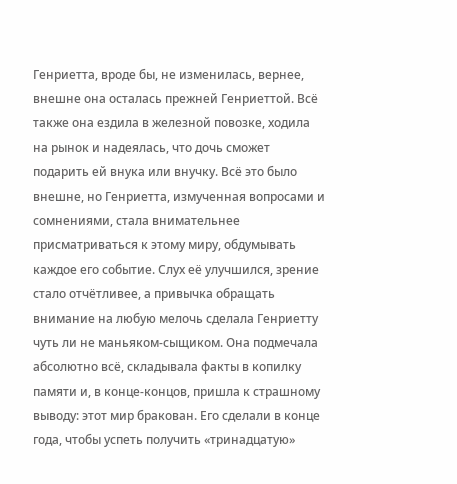Генриетта, вроде бы, не изменилась, вернее, внешне она осталась прежней Генриеттой. Всё также она ездила в железной повозке, ходила на рынок и надеялась, что дочь сможет подарить ей внука или внучку. Всё это было внешне, но Генриетта, измученная вопросами и сомнениями, стала внимательнее присматриваться к этому миру, обдумывать каждое его событие. Слух её улучшился, зрение стало отчётливее, а привычка обращать внимание на любую мелочь сделала Генриетту чуть ли не маньяком-сыщиком. Она подмечала абсолютно всё, складывала факты в копилку памяти и, в конце-концов, пришла к страшному выводу: этот мир бракован. Его сделали в конце года, чтобы успеть получить «тринадцатую»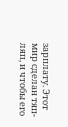зарплату. Этот мир сделан тяп-ляп, и чтобы его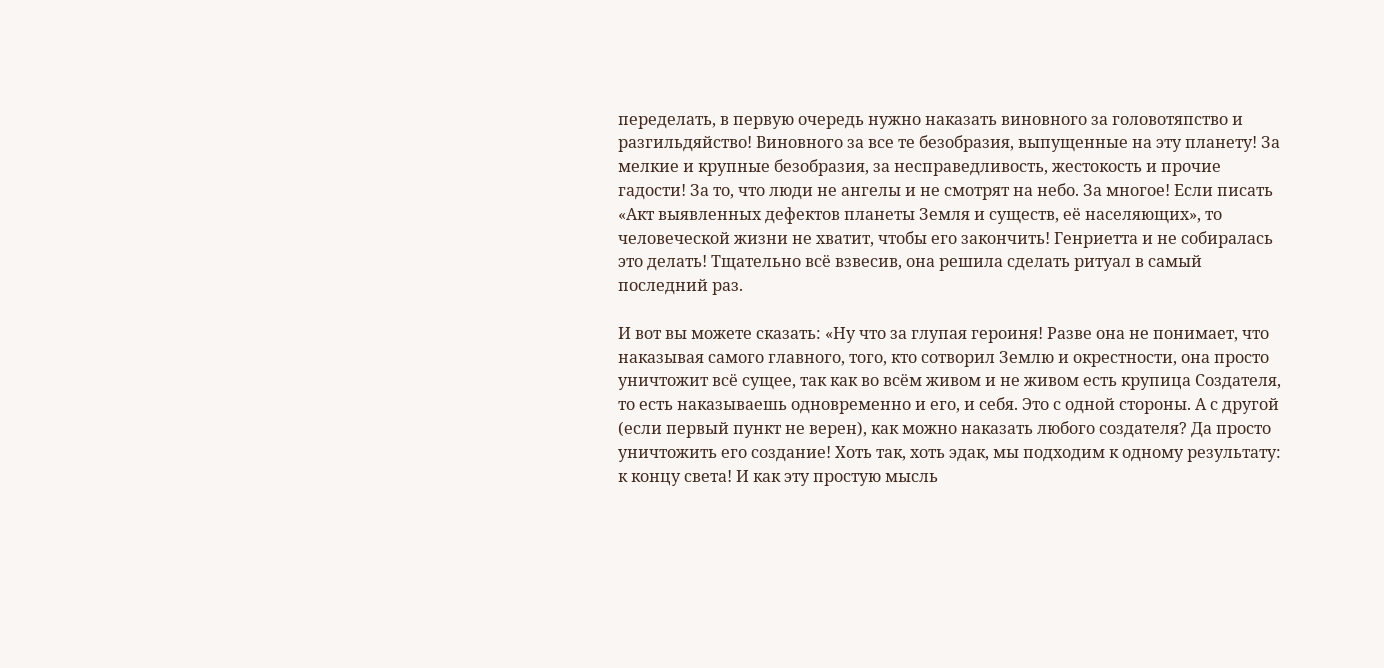переделать, в первую очередь нужно наказать виновного за головотяпство и разгильдяйство! Виновного за все те безобразия, выпущенные на эту планету! За мелкие и крупные безобразия, за несправедливость, жестокость и прочие гадости! За то, что люди не ангелы и не смотрят на небо. За многое! Если писать «Акт выявленных дефектов планеты Земля и существ, её населяющих», то человеческой жизни не хватит, чтобы его закончить! Генриетта и не собиралась это делать! Тщательно всё взвесив, она решила сделать ритуал в самый последний раз.

И вот вы можете сказать: «Ну что за глупая героиня! Разве она не понимает, что наказывая самого главного, того, кто сотворил Землю и окрестности, она просто уничтожит всё сущее, так как во всём живом и не живом есть крупица Создателя, то есть наказываешь одновременно и его, и себя. Это с одной стороны. А с другой (если первый пункт не верен), как можно наказать любого создателя? Да просто уничтожить его создание! Хоть так, хоть эдак, мы подходим к одному результату: к концу света! И как эту простую мысль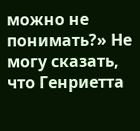можно не понимать?» Не могу сказать, что Генриетта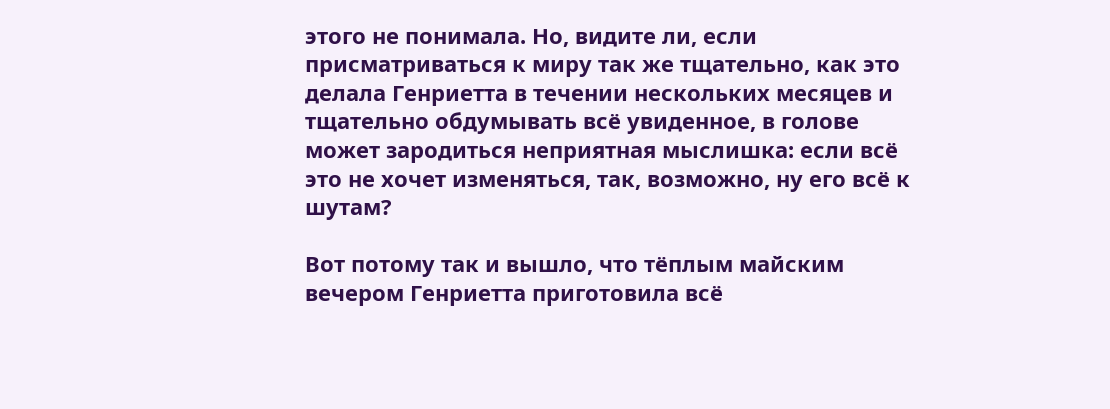этого не понимала. Но, видите ли, если присматриваться к миру так же тщательно, как это делала Генриетта в течении нескольких месяцев и тщательно обдумывать всё увиденное, в голове может зародиться неприятная мыслишка: если всё это не хочет изменяться, так, возможно, ну его всё к шутам?

Вот потому так и вышло, что тёплым майским вечером Генриетта приготовила всё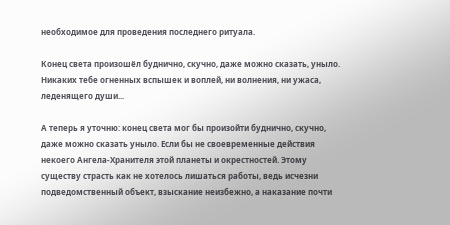необходимое для проведения последнего ритуала.

Конец света произошёл буднично, скучно, даже можно сказать, уныло. Никаких тебе огненных вспышек и воплей, ни волнения, ни ужаса, леденящего души...

А теперь я уточню: конец света мог бы произойти буднично, скучно, даже можно сказать уныло. Если бы не своевременные действия некоего Ангела-Хранителя этой планеты и окрестностей. Этому существу страсть как не хотелось лишаться работы, ведь исчезни подведомственный объект, взыскание неизбежно, а наказание почти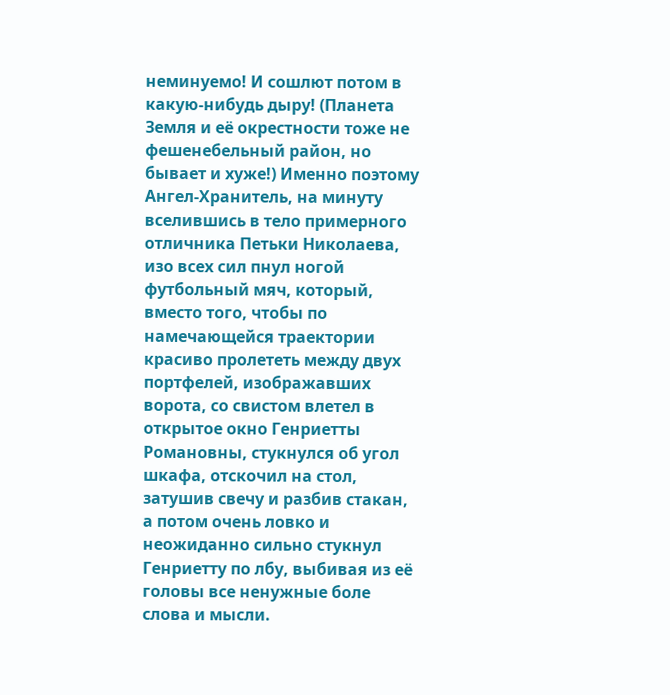неминуемо! И сошлют потом в какую-нибудь дыру! (Планета Земля и её окрестности тоже не фешенебельный район, но бывает и хуже!) Именно поэтому Ангел-Хранитель, на минуту вселившись в тело примерного отличника Петьки Николаева, изо всех сил пнул ногой футбольный мяч, который, вместо того, чтобы по намечающейся траектории красиво пролететь между двух портфелей, изображавших ворота, со свистом влетел в открытое окно Генриетты Романовны, стукнулся об угол шкафа, отскочил на стол, затушив свечу и разбив стакан, а потом очень ловко и неожиданно сильно стукнул Генриетту по лбу, выбивая из её головы все ненужные боле слова и мысли.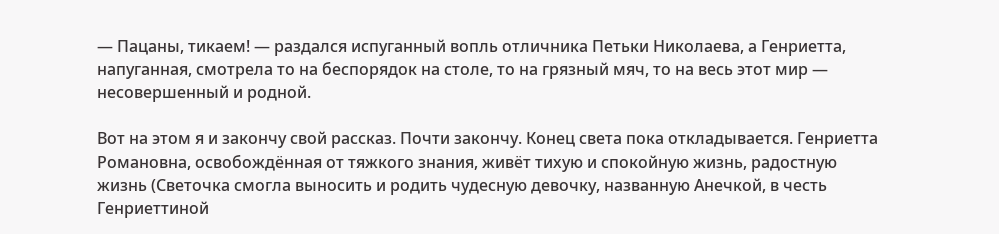— Пацаны, тикаем! — раздался испуганный вопль отличника Петьки Николаева, а Генриетта, напуганная, смотрела то на беспорядок на столе, то на грязный мяч, то на весь этот мир — несовершенный и родной.

Вот на этом я и закончу свой рассказ. Почти закончу. Конец света пока откладывается. Генриетта Романовна, освобождённая от тяжкого знания, живёт тихую и спокойную жизнь, радостную жизнь (Светочка смогла выносить и родить чудесную девочку, названную Анечкой, в честь Генриеттиной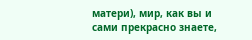матери), мир, как вы и сами прекрасно знаете,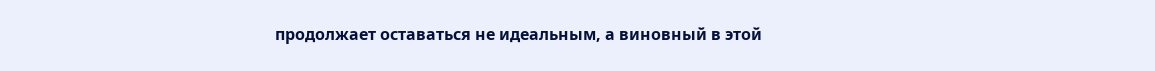продолжает оставаться не идеальным, а виновный в этой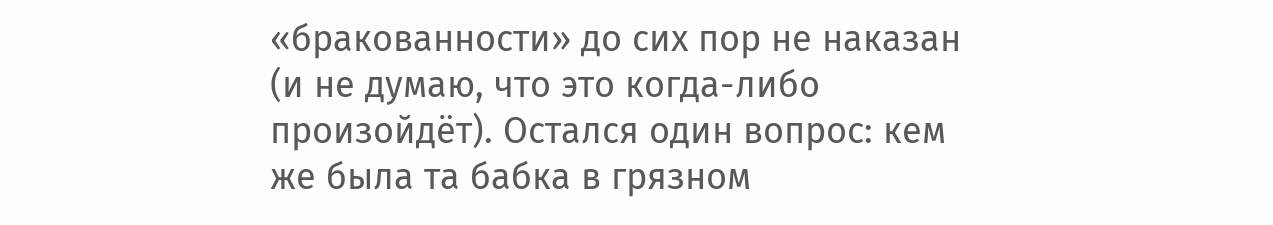«бракованности» до сих пор не наказан (и не думаю, что это когда-либо произойдёт). Остался один вопрос: кем же была та бабка в грязном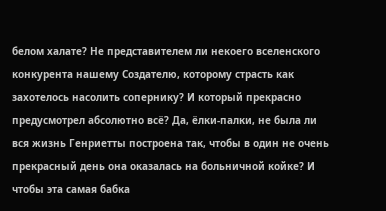белом халате? Не представителем ли некоего вселенского конкурента нашему Создателю, которому страсть как захотелось насолить сопернику? И который прекрасно предусмотрел абсолютно всё? Да, ёлки-палки, не была ли вся жизнь Генриетты построена так, чтобы в один не очень прекрасный день она оказалась на больничной койке? И чтобы эта самая бабка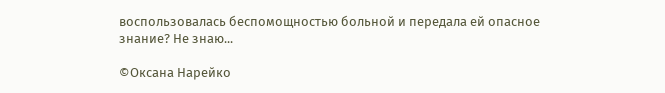воспользовалась беспомощностью больной и передала ей опасное знание? Не знаю...

©Оксана Нарейко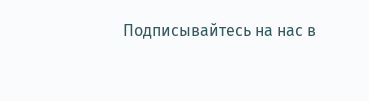Подписывайтесь на нас в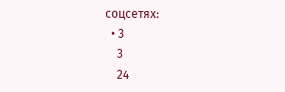соцсетях:
  • 3
    3
    24